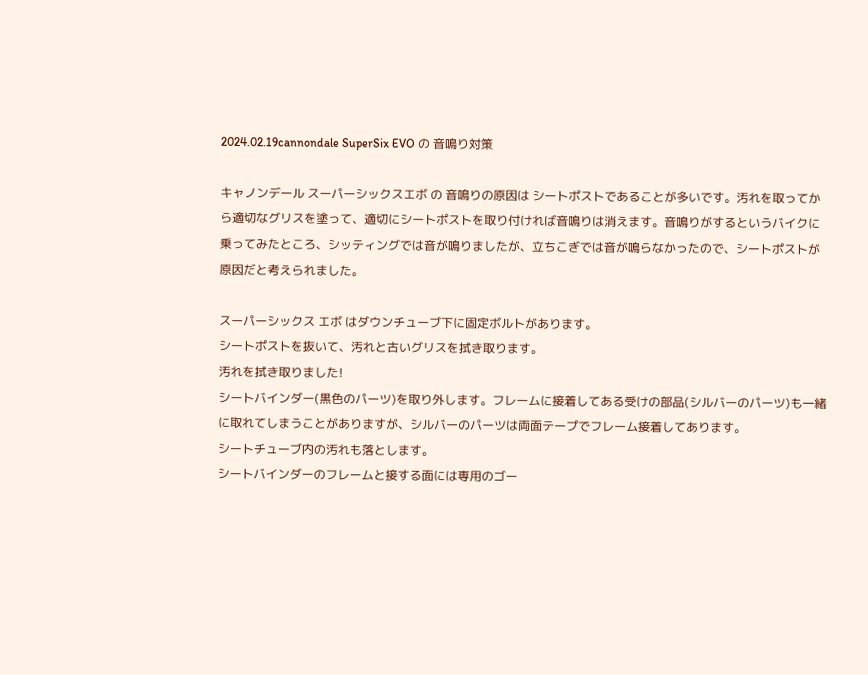2024.02.19cannondale SuperSix EVO の 音鳴り対策

キャノンデール スーパーシックスエボ の 音鳴りの原因は シートポストであることが多いです。汚れを取ってから適切なグリスを塗って、適切にシートポストを取り付ければ音鳴りは消えます。音鳴りがするというバイクに乗ってみたところ、シッティングでは音が鳴りましたが、立ちこぎでは音が鳴らなかったので、シートポストが原因だと考えられました。

スーパーシックス エボ はダウンチューブ下に固定ボルトがあります。
シートポストを抜いて、汚れと古いグリスを拭き取ります。
汚れを拭き取りました!
シートバインダー(黒色のパーツ)を取り外します。フレームに接着してある受けの部品(シルバーのパーツ)も一緒に取れてしまうことがありますが、シルバーのパーツは両面テープでフレーム接着してあります。
シートチューブ内の汚れも落とします。
シートバインダーのフレームと接する面には専用のゴー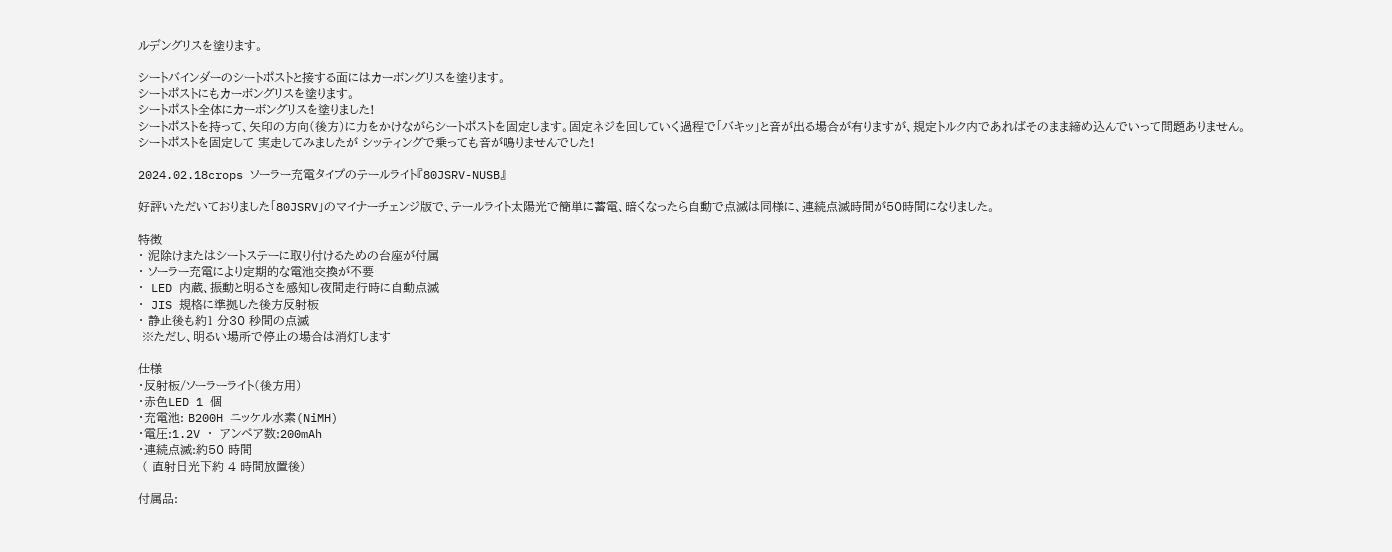ルデングリスを塗ります。

シートバインダーのシートポストと接する面にはカーボングリスを塗ります。
シートポストにもカーボングリスを塗ります。
シートポスト全体にカーボングリスを塗りました!
シートポストを持って、矢印の方向(後方)に力をかけながらシートポストを固定します。固定ネジを回していく過程で「バキッ」と音が出る場合が有りますが、規定トルク内であればそのまま締め込んでいって問題ありません。
シートポストを固定して 実走してみましたが シッティングで乗っても音が鳴りませんでした!

2024.02.18crops ソーラー充電タイプのテールライト『80JSRV-NUSB』

好評いただいておりました「80JSRV」のマイナーチェンジ版で、テールライト太陽光で簡単に蓄電、暗くなったら自動で点滅は同様に、連続点滅時間が50時間になりました。

特徴
・ 泥除けまたはシートステーに取り付けるための台座が付属
・ ソーラー充電により定期的な電池交換が不要
・ LED 内蔵、振動と明るさを感知し夜間走行時に自動点滅
・ JIS 規格に準拠した後方反射板
・ 静止後も約1 分30 秒間の点滅
 ※ただし、明るい場所で停止の場合は消灯します

仕様
・反射板/ソーラーライト(後方用)
・赤色LED 1 個
・充電池: B200H ニッケル水素(NiMH)
・電圧:1.2V ・ アンペア数:200mAh
・連続点滅:約50 時間
 ( 直射日光下約 4 時間放置後)

付属品: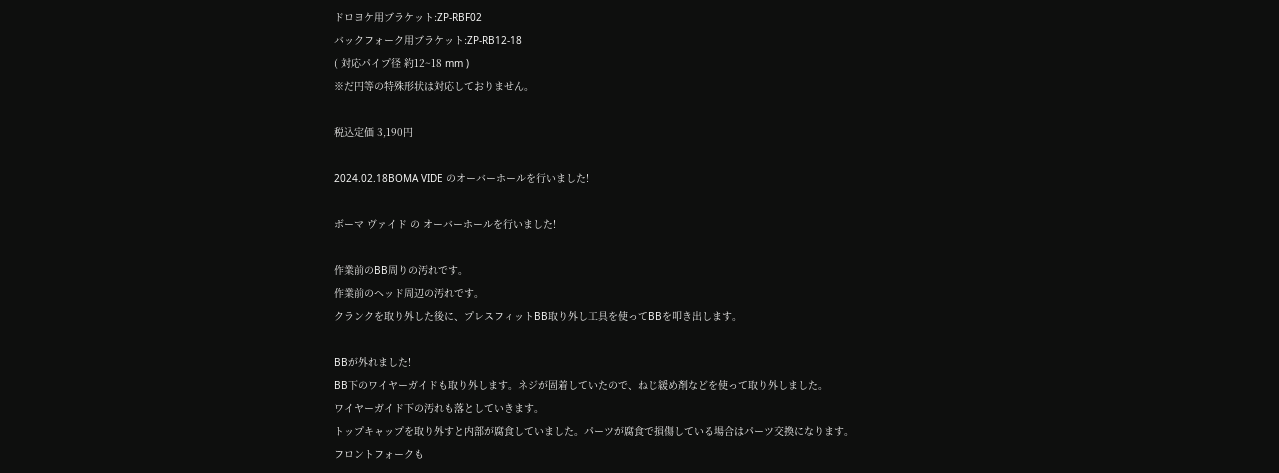ドロヨケ用ブラケット:ZP-RBF02
バックフォーク用ブラケット:ZP-RB12-18
( 対応パイプ径 約12~18 mm )
※だ円等の特殊形状は対応しておりません。

税込定価 3,190円

2024.02.18BOMA VIDE のオーバーホールを行いました!

ボーマ ヴァイド の オーバーホールを行いました!

作業前のBB周りの汚れです。
作業前のヘッド周辺の汚れです。
クランクを取り外した後に、プレスフィットBB取り外し工具を使ってBBを叩き出します。

BBが外れました!
BB下のワイヤーガイドも取り外します。ネジが固着していたので、ねじ緩め剤などを使って取り外しました。
ワイヤーガイド下の汚れも落としていきます。
トップキャップを取り外すと内部が腐食していました。パーツが腐食で損傷している場合はパーツ交換になります。
フロントフォークも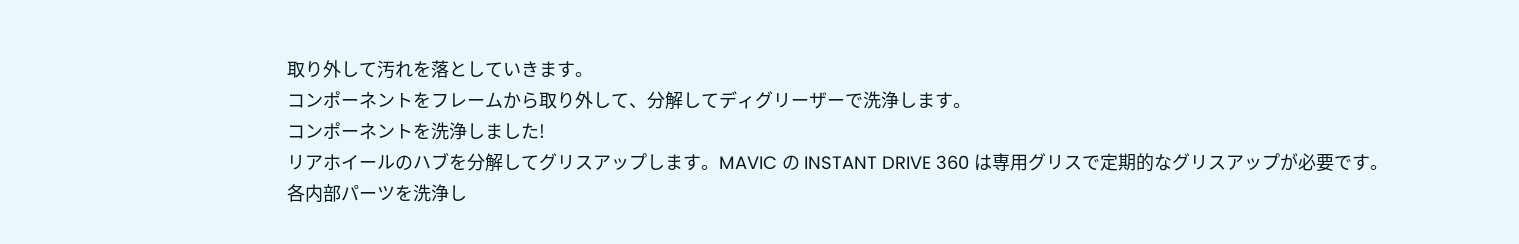取り外して汚れを落としていきます。
コンポーネントをフレームから取り外して、分解してディグリーザーで洗浄します。
コンポーネントを洗浄しました!
リアホイールのハブを分解してグリスアップします。MAVIC の INSTANT DRIVE 360 は専用グリスで定期的なグリスアップが必要です。
各内部パーツを洗浄し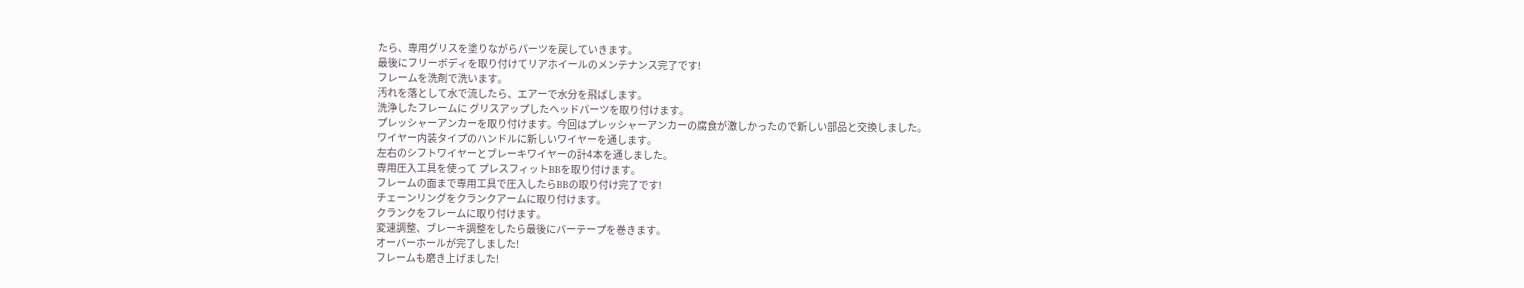たら、専用グリスを塗りながらパーツを戻していきます。
最後にフリーボディを取り付けてリアホイールのメンテナンス完了です!
フレームを洗剤で洗います。
汚れを落として水で流したら、エアーで水分を飛ばします。
洗浄したフレームに グリスアップしたヘッドパーツを取り付けます。
プレッシャーアンカーを取り付けます。今回はプレッシャーアンカーの腐食が激しかったので新しい部品と交換しました。
ワイヤー内装タイプのハンドルに新しいワイヤーを通します。
左右のシフトワイヤーとブレーキワイヤーの計4本を通しました。
専用圧入工具を使って プレスフィットBBを取り付けます。
フレームの面まで専用工具で圧入したらBBの取り付け完了です!
チェーンリングをクランクアームに取り付けます。
クランクをフレームに取り付けます。
変速調整、ブレーキ調整をしたら最後にバーテープを巻きます。
オーバーホールが完了しました!
フレームも磨き上げました!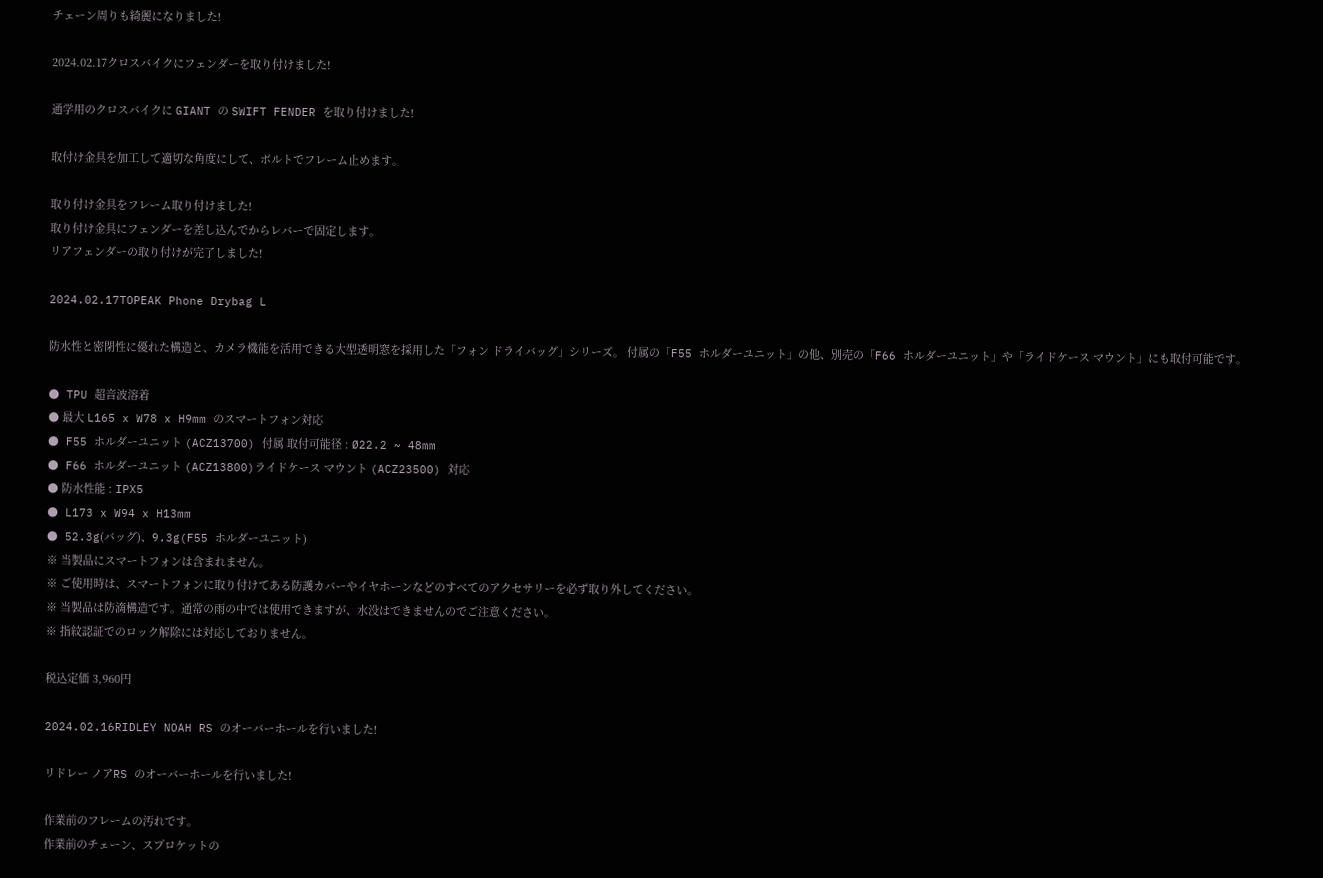チェーン周りも綺麗になりました!

2024.02.17クロスバイクにフェンダーを取り付けました!

通学用のクロスバイクに GIANT の SWIFT FENDER を取り付けました!

取付け金具を加工して適切な角度にして、ボルトでフレーム止めます。

取り付け金具をフレーム取り付けました!
取り付け金具にフェンダーを差し込んでからレバーで固定します。
リアフェンダーの取り付けが完了しました!

2024.02.17TOPEAK Phone Drybag L

防水性と密閉性に優れた構造と、カメラ機能を活用できる大型透明窓を採用した「フォン ドライバッグ」シリーズ。 付属の「F55 ホルダーユニット」の他、別売の「F66 ホルダーユニット」や「ライドケース マウント」にも取付可能です。

● TPU 超音波溶着
● 最大 L165 x W78 x H9mm のスマートフォン対応
● F55 ホルダーユニット (ACZ13700) 付属 取付可能径 : Ø22.2 ~ 48mm
● F66 ホルダーユニット (ACZ13800)ライドケース マウント (ACZ23500) 対応
● 防水性能 : IPX5
● L173 x W94 x H13mm
● 52.3g(バッグ)、9.3g(F55 ホルダーユニット)
※ 当製品にスマートフォンは含まれません。
※ ご使用時は、スマートフォンに取り付けてある防護カバーやイヤホーンなどのすべてのアクセサリーを必ず取り外してください。
※ 当製品は防滴構造です。通常の雨の中では使用できますが、水没はできませんのでご注意ください。
※ 指紋認証でのロック解除には対応しておりません。

税込定価 3,960円

2024.02.16RIDLEY NOAH RS のオーバーホールを行いました!

リドレー ノアRS のオーバーホールを行いました!

作業前のフレームの汚れです。
作業前のチェーン、スプロケットの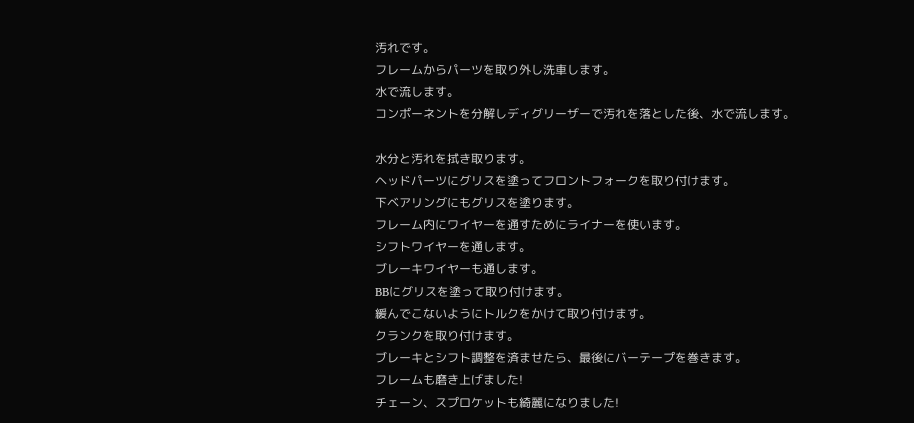汚れです。
フレームからパーツを取り外し洗車します。
水で流します。
コンポーネントを分解しディグリーザーで汚れを落とした後、水で流します。

水分と汚れを拭き取ります。
ヘッドパーツにグリスを塗ってフロントフォークを取り付けます。
下ベアリングにもグリスを塗ります。
フレーム内にワイヤーを通すためにライナーを使います。
シフトワイヤーを通します。
ブレーキワイヤーも通します。
BBにグリスを塗って取り付けます。
緩んでこないようにトルクをかけて取り付けます。
クランクを取り付けます。
ブレーキとシフト調整を済ませたら、最後にバーテープを巻きます。
フレームも磨き上げました!
チェーン、スプロケットも綺麗になりました!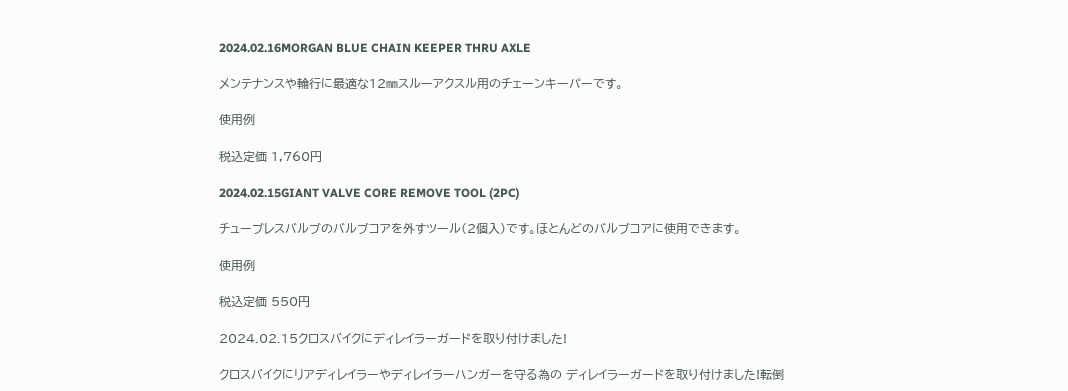2024.02.16MORGAN BLUE CHAIN KEEPER THRU AXLE

メンテナンスや輪行に最適な12㎜スルーアクスル用のチェーンキーパーです。

使用例

税込定価 1,760円

2024.02.15GIANT VALVE CORE REMOVE TOOL (2PC)

チューブレスバルブのバルブコアを外すツール(2個入)です。ほとんどのバルブコアに使用できます。

使用例

税込定価 550円

2024.02.15クロスバイクにディレイラーガードを取り付けました!

クロスバイクにリアディレイラーやディレイラーハンガーを守る為の ディレイラーガードを取り付けました!転倒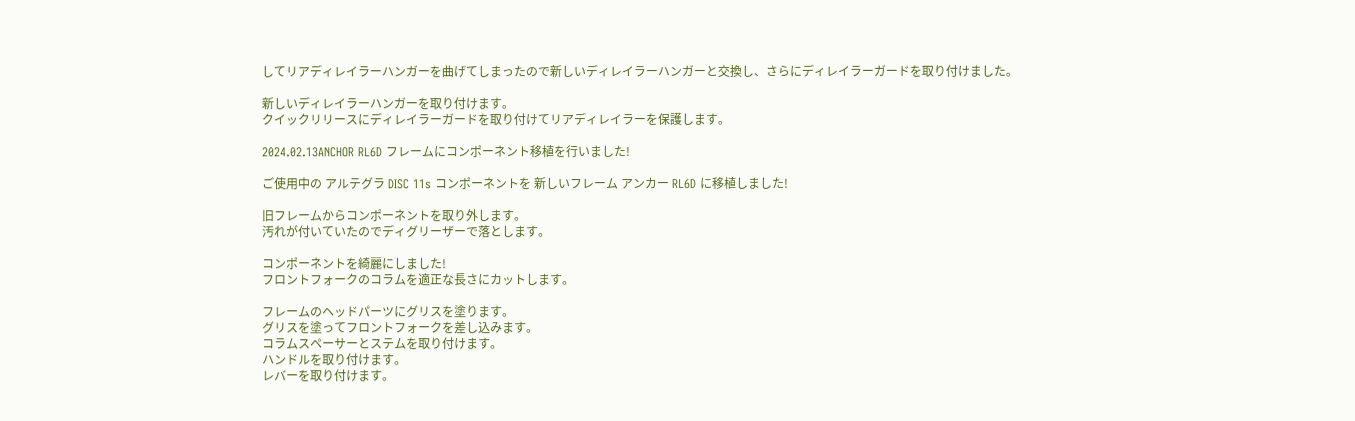してリアディレイラーハンガーを曲げてしまったので新しいディレイラーハンガーと交換し、さらにディレイラーガードを取り付けました。

新しいディレイラーハンガーを取り付けます。
クイックリリースにディレイラーガードを取り付けてリアディレイラーを保護します。

2024.02.13ANCHOR RL6D フレームにコンポーネント移植を行いました!

ご使用中の アルテグラ DISC 11s コンポーネントを 新しいフレーム アンカー RL6D に移植しました!

旧フレームからコンポーネントを取り外します。
汚れが付いていたのでディグリーザーで落とします。

コンポーネントを綺麗にしました!
フロントフォークのコラムを適正な長さにカットします。

フレームのヘッドパーツにグリスを塗ります。
グリスを塗ってフロントフォークを差し込みます。
コラムスペーサーとステムを取り付けます。
ハンドルを取り付けます。
レバーを取り付けます。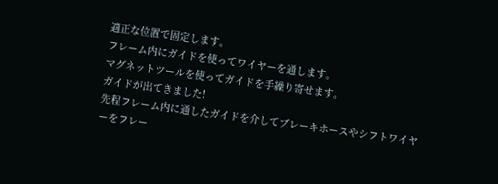適正な位置で固定します。
フレーム内にガイドを使ってワイヤーを通します。
マグネットツールを使ってガイドを手繰り寄せます。
ガイドが出てきました!
先程フレーム内に通したガイドを介してブレーキホースやシフトワイヤーをフレー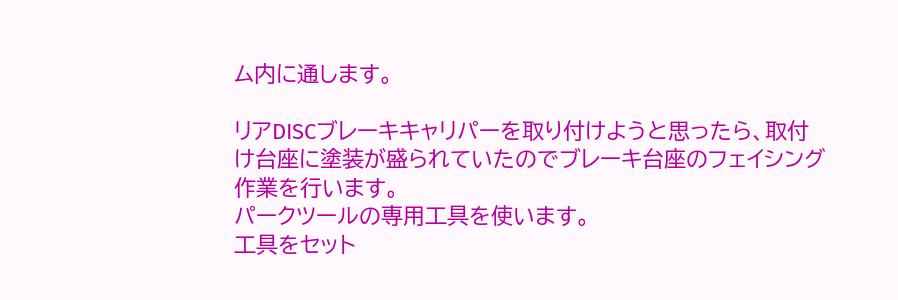ム内に通します。

リアDISCブレーキキャリパーを取り付けようと思ったら、取付け台座に塗装が盛られていたのでブレーキ台座のフェイシング作業を行います。
パークツールの専用工具を使います。
工具をセット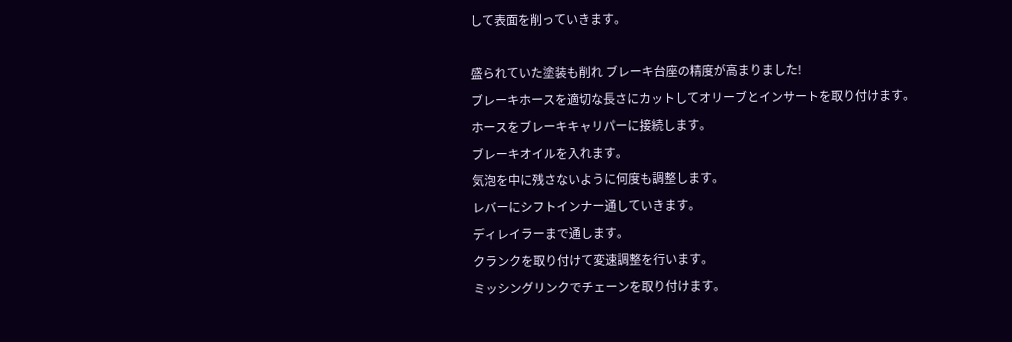して表面を削っていきます。

盛られていた塗装も削れ ブレーキ台座の精度が高まりました!
ブレーキホースを適切な長さにカットしてオリーブとインサートを取り付けます。
ホースをブレーキキャリパーに接続します。
ブレーキオイルを入れます。
気泡を中に残さないように何度も調整します。
レバーにシフトインナー通していきます。
ディレイラーまで通します。
クランクを取り付けて変速調整を行います。
ミッシングリンクでチェーンを取り付けます。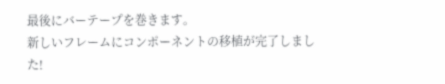最後にバーテープを巻きます。
新しいフレームにコンポーネントの移植が完了しました!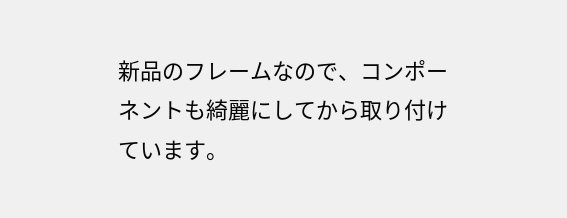新品のフレームなので、コンポーネントも綺麗にしてから取り付けています。